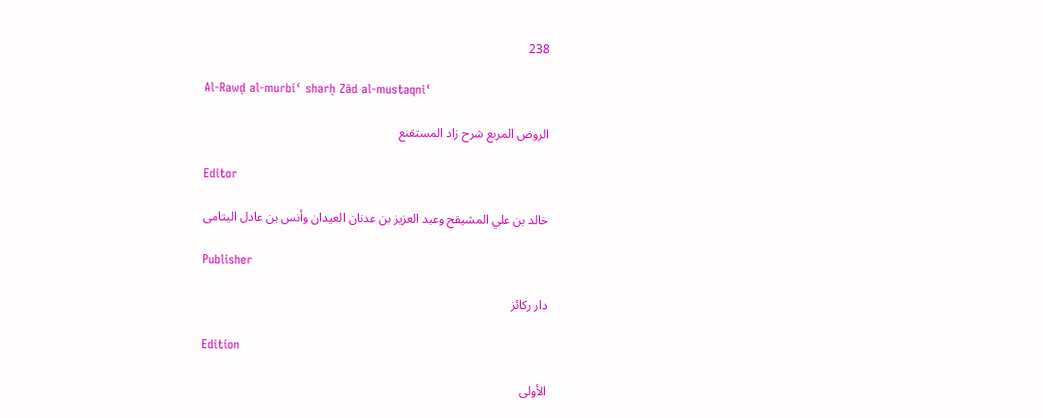238

Al-Rawḍ al-murbiʿ sharḥ Zād al-mustaqniʿ

الروض المربع شرح زاد المستقنع

Editor

خالد بن علي المشيقح وعبد العزيز بن عدنان العيدان وأنس بن عادل اليتامى

Publisher

دار ركائز

Edition

الأولى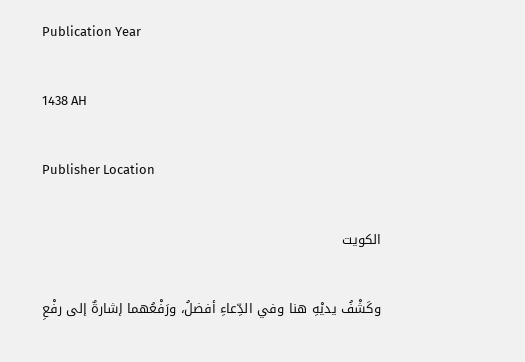Publication Year

1438 AH

Publisher Location

الكويت

وكَشْفُ يديْهِ هنا وفي الدِّعاءِ أفضلُ، ورَفْعُهما إشارةٌ إلى رفْعِ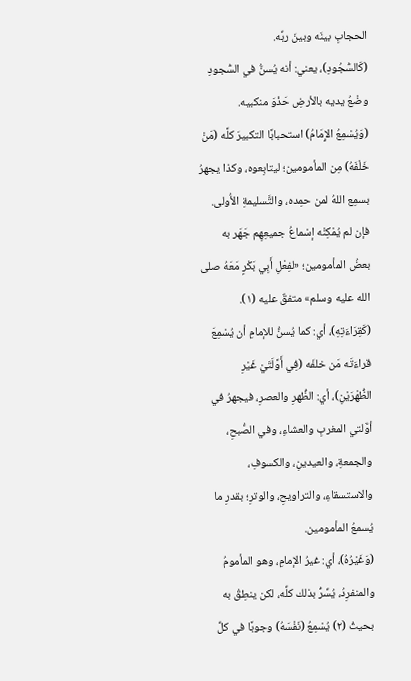الحجابِ بينَه وبينَ ربِّه.
(كَالسُّجُودِ)، يعني: أنه يُسنُّ في السُّجودِ وضْعُ يديه بالأرضِ حَذْوَ منكبيه.
(وَيُسْمِعُ الإِمَامُ) استحبابًا التكبيرَ كلَّه (مَنْ خَلْفَهُ) مِن المأمومين؛ ليتابِعوه، وكذا يجهرُ بسمِع اللهُ لمن حمِده، والتَّسليمةِ الأُولى.
فإن لم يُمْكِنْه إسْماعُ جميعِهِم جَهَر به بعضُ المأمومين؛ «لفِعْلِ أَبِي بَكْرٍ مَعَهُ صلى الله عليه وسلم» متفقٌ عليه (١).
(كَقِرَاءَتِهِ)، أي: كما يُسنُّ للإمامِ أن يُسْمِعَ قراءَتَه مَن خلفَه (فِي أَوَّلَتَيْ غَيْرِ الظُّهْرَيْنِ)، أي: الظُّهرِ والعصرِ، فيجهرُ في أوَّلتي المغربِ والعشاءِ، وفي الصُّبحِ، والجمعةِ، والعيدينِ، والكسوفِ، والاستسقاءِ، والتراويحِ، والوترِ؛ بقدرِ ما يُسمعُ المأمومين.
(وَغَيْرُهُ)، أي: غيرُ الإمامِ، وهو المأمومُ والمنفرِدُ، يُسِّرُّ بذلك كلِّه، لكن ينطِقُ به بحيثُ (٢) يُسْمِعُ (نَفْسَهُ) وجوبًا في كلِّ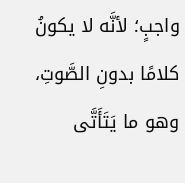واجبٍ؛ لأنَّه لا يكونُ كلامًا بدونِ الصَّوتِ، وهو ما يَتَأَتَّى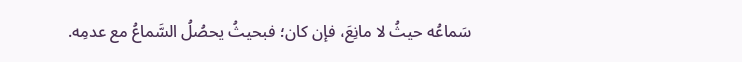سَماعُه حيثُ لا مانِعَ، فإن كان؛ فبحيثُ يحصُلُ السَّماعُ مع عدمِه.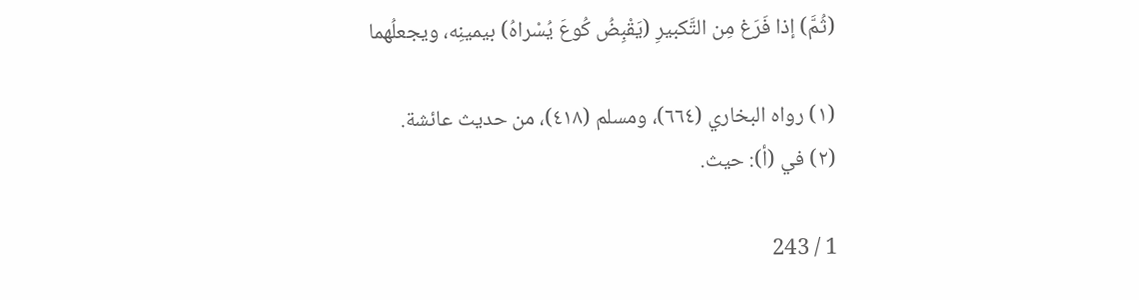(ثُمَّ) إذا فَرَغ مِن التَّكبيرِ (يَقْبِضُ كُوعَ يُسْراهُ) بيمينِه، ويجعلُهما

(١) رواه البخاري (٦٦٤)، ومسلم (٤١٨)، من حديث عائشة.
(٢) في (أ): حيث.

1 / 243